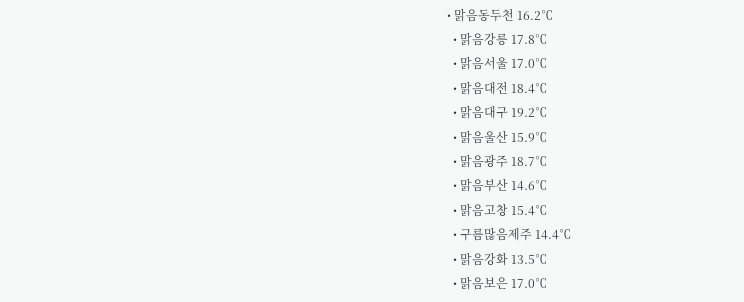• 맑음동두천 16.2℃
  • 맑음강릉 17.8℃
  • 맑음서울 17.0℃
  • 맑음대전 18.4℃
  • 맑음대구 19.2℃
  • 맑음울산 15.9℃
  • 맑음광주 18.7℃
  • 맑음부산 14.6℃
  • 맑음고창 15.4℃
  • 구름많음제주 14.4℃
  • 맑음강화 13.5℃
  • 맑음보은 17.0℃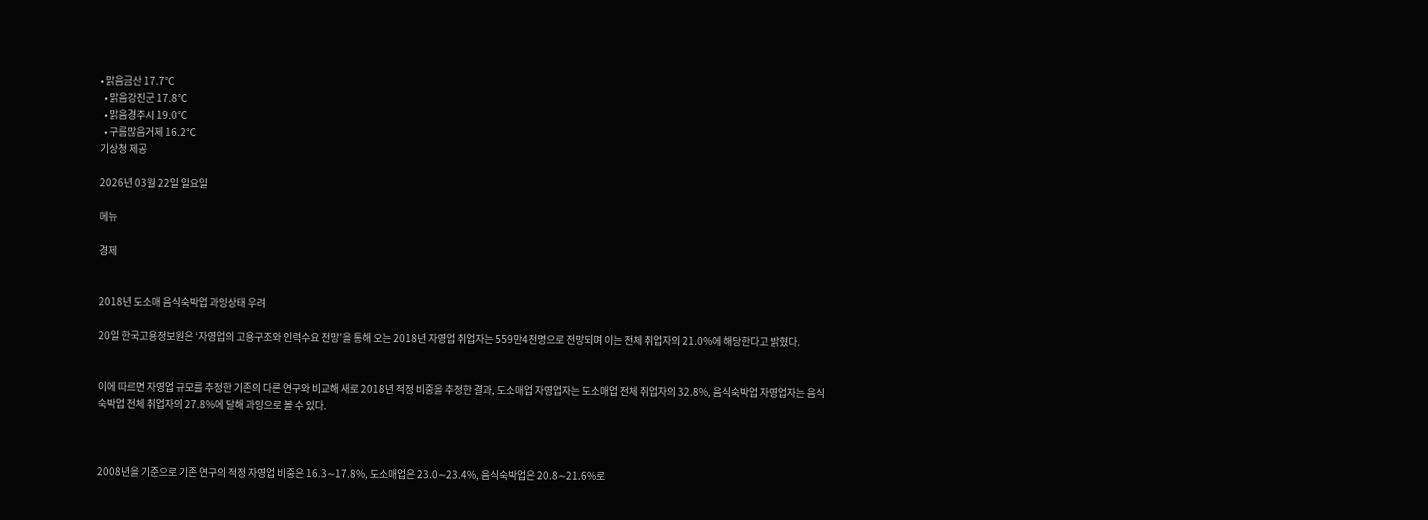• 맑음금산 17.7℃
  • 맑음강진군 17.8℃
  • 맑음경주시 19.0℃
  • 구름많음거제 16.2℃
기상청 제공

2026년 03월 22일 일요일

메뉴

경제


2018년 도소매 음식숙박업 과잉상태 우려

20일 한국고용정보원은 ‘자영업의 고용구조와 인력수요 전망’을 통해 오는 2018년 자영업 취업자는 559만4천명으로 전망되며 이는 전체 취업자의 21.0%에 해당한다고 밝혔다.


이에 따르면 자영업 규모를 추정한 기존의 다른 연구와 비교해 새로 2018년 적정 비중을 추정한 결과, 도소매업 자영업자는 도소매업 전체 취업자의 32.8%, 음식숙박업 자영업자는 음식숙박업 전체 취업자의 27.8%에 달해 과잉으로 볼 수 있다.



2008년을 기준으로 기존 연구의 적정 자영업 비중은 16.3∼17.8%, 도소매업은 23.0∼23.4%, 음식숙박업은 20.8∼21.6%로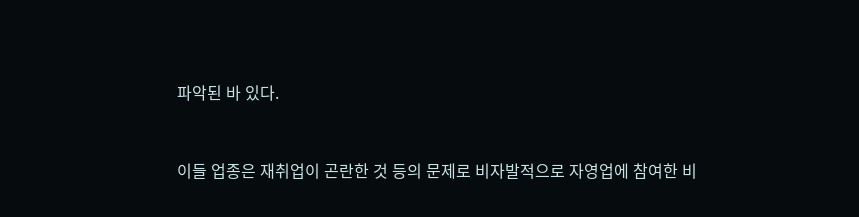파악된 바 있다.



이들 업종은 재취업이 곤란한 것 등의 문제로 비자발적으로 자영업에 참여한 비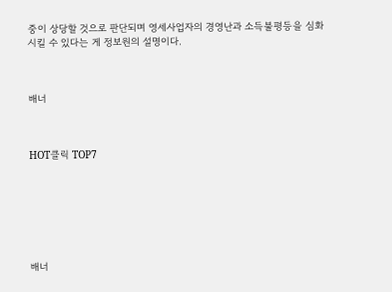중이 상당할 것으로 판단되며 영세사업자의 경영난과 소득불평등을 심화시킬 수 있다는 게 정보원의 설명이다.



배너



HOT클릭 TOP7







배너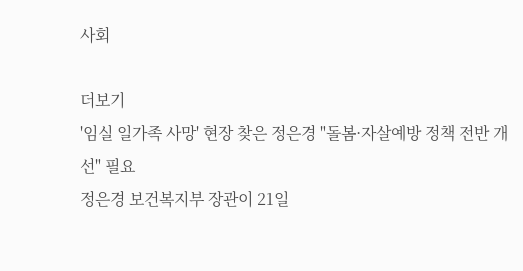사회

더보기
'임실 일가족 사망' 현장 찾은 정은경 "돌봄·자살예방 정책 전반 개선" 필요
정은경 보건복지부 장관이 21일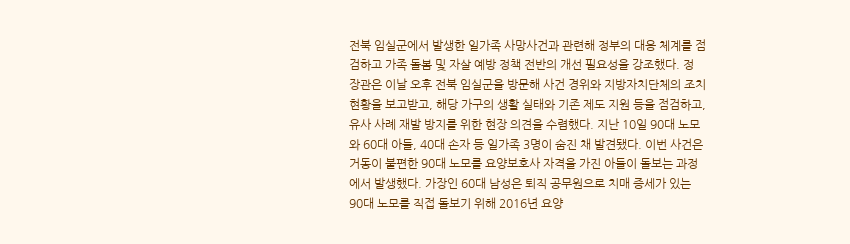전북 임실군에서 발생한 일가족 사망사건과 관련해 정부의 대응 체계를 점검하고 가족 돌봄 및 자살 예방 정책 전반의 개선 필요성을 강조했다. 정 장관은 이날 오후 전북 임실군을 방문해 사건 경위와 지방자치단체의 조치 현황을 보고받고, 해당 가구의 생활 실태와 기존 제도 지원 등을 점검하고, 유사 사례 재발 방지를 위한 현장 의견을 수렴했다. 지난 10일 90대 노모와 60대 아들, 40대 손자 등 일가족 3명이 숨진 채 발견됐다. 이번 사건은 거동이 불편한 90대 노모를 요양보호사 자격을 가진 아들이 돌보는 과정에서 발생했다. 가장인 60대 남성은 퇴직 공무원으로 치매 증세가 있는 90대 노모를 직접 돌보기 위해 2016년 요양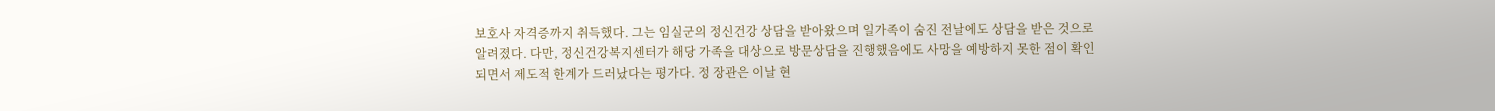보호사 자격증까지 취득했다. 그는 임실군의 정신건강 상담을 받아왔으며 일가족이 숨진 전날에도 상담을 받은 것으로 알려졌다. 다만, 정신건강복지센터가 해당 가족을 대상으로 방문상담을 진행했음에도 사망을 예방하지 못한 점이 확인되면서 제도적 한계가 드러났다는 평가다. 정 장관은 이날 현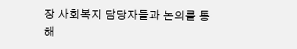장 사회복지 담당자들과 논의를 통해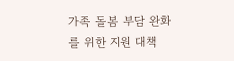가족 돌봄 부담 완화를 위한 지원 대책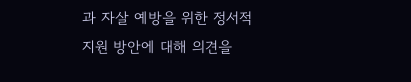과 자살 예방을 위한 정서적 지원 방안에 대해 의견을